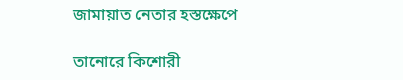জামায়াত নেতার হস্তক্ষেপে

তানোরে কিশোরী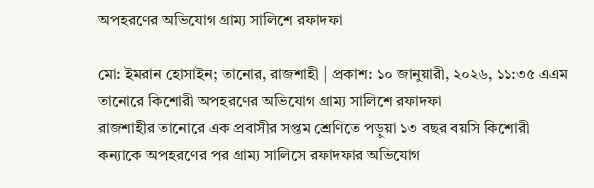অপহরণের অভিযোগ গ্রাম্য সালিশে রফাদফা

মো: ইমরান হোসাইন; তানোর, রাজশাহী | প্রকাশ: ১০ জানুয়ারী, ২০২৬, ১১:৩৫ এএম
তানোরে কিশোরী অপহরণের অভিযোগ গ্রাম্য সালিশে রফাদফা
রাজশাহীর তানোরে এক প্রবাসীর সপ্তম শ্রেণিতে পড়ুয়া ১৩ বছর বয়সি কিশোরী কন্যাকে অপহরণের পর গ্রাম্য সালিসে রফাদফার অভিযোগ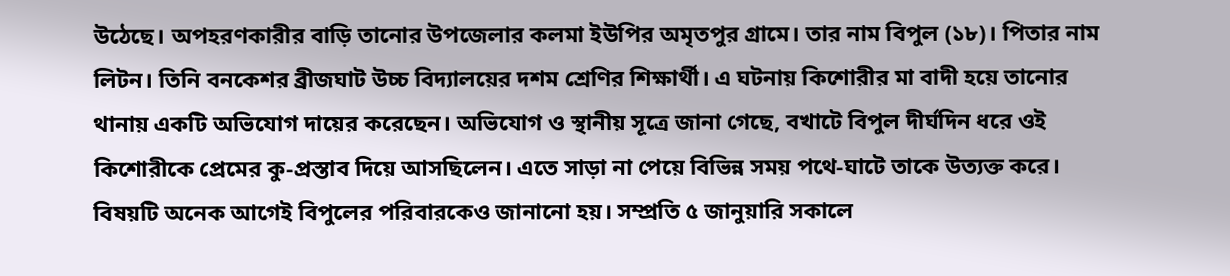উঠেছে। অপহরণকারীর বাড়ি তানোর উপজেলার কলমা ইউপির অমৃতপুর গ্রামে। তার নাম বিপুল (১৮)। পিতার নাম লিটন। তিনি বনকেশর ব্রীজঘাট উচ্চ বিদ্যালয়ের দশম শ্রেণির শিক্ষার্থী। এ ঘটনায় কিশোরীর মা বাদী হয়ে তানোর থানায় একটি অভিযোগ দায়ের করেছেন। অভিযোগ ও স্থানীয় সূত্রে জানা গেছে, বখাটে বিপুল দীর্ঘদিন ধরে ওই কিশোরীকে প্রেমের কু-প্রস্তাব দিয়ে আসছিলেন। এতে সাড়া না পেয়ে বিভিন্ন সময় পথে-ঘাটে তাকে উত্যক্ত করে। বিষয়টি অনেক আগেই বিপুলের পরিবারকেও জানানো হয়। সম্প্রতি ৫ জানুয়ারি সকালে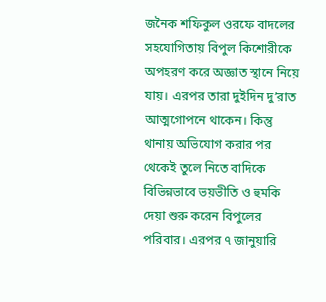জনৈক শফিকুল ওরফে বাদলের সহযোগিতায় বিপুল কিশোরীকে অপহরণ করে অজ্ঞাত স্থানে নিয়ে যায়। এরপর তারা দুইদিন দু’রাত আত্মগোপনে থাকেন। কিন্তু থানায় অভিযোগ করার পর থেকেই তুলে নিতে বাদিকে বিভিন্নভাবে ভয়ভীতি ও হুমকি দেয়া শুরু করেন বিপুলের পরিবার। এরপর ৭ জানুয়ারি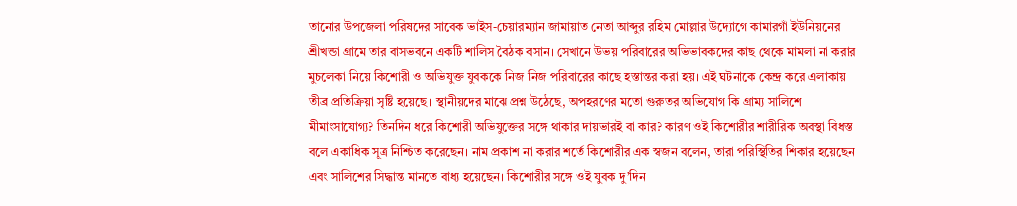তানোর উপজেলা পরিষদের সাবেক ভাইস-চেয়ারম্যান জামায়াত নেতা আব্দুর রহিম মোল্লার উদ্যোগে কামারগাঁ ইউনিয়নের শ্রীখন্ডা গ্রামে তার বাসভবনে একটি শালিস বৈঠক বসান। সেখানে উভয় পরিবারের অভিভাবকদের কাছ থেকে মামলা না করার মুচলেকা নিয়ে কিশোরী ও অভিযুক্ত যুবককে নিজ নিজ পরিবারের কাছে হস্তান্তর করা হয়। এই ঘটনাকে কেন্দ্র করে এলাকায় তীব্র প্রতিক্রিয়া সৃষ্টি হয়েছে। স্থানীয়দের মাঝে প্রশ্ন উঠেছে, অপহরণের মতো গুরুতর অভিযোগ কি গ্রাম্য সালিশে মীমাংসাযোগ্য? তিনদিন ধরে কিশোরী অভিযুক্তের সঙ্গে থাকার দায়ভারই বা কার? কারণ ওই কিশোরীর শারীরিক অবস্থা বিধস্ত বলে একাধিক সূত্র নিশ্চিত করেছেন। নাম প্রকাশ না করার শর্তে কিশোরীর এক স্বজন বলেন, তারা পরিস্থিতির শিকার হয়েছেন এবং সালিশের সিদ্ধান্ত মানতে বাধ্য হয়েছেন। কিশোরীর সঙ্গে ওই যুবক দু’দিন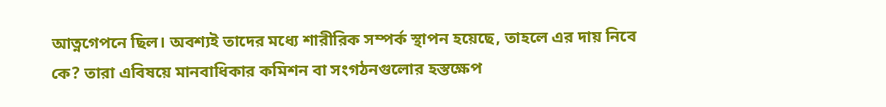আত্নগেপনে ছিল। অবশ্যই তাদের মধ্যে শারীরিক সম্পর্ক স্থাপন হয়েছে, তাহলে এর দায় নিবে কে? তারা এবিষয়ে মানবাধিকার কমিশন বা সংগঠনগুলোর হস্তক্ষেপ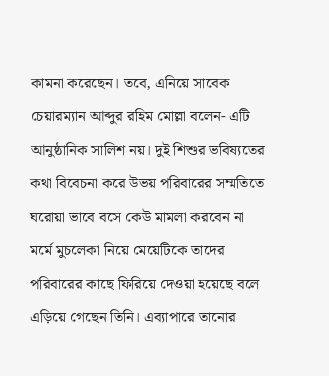কামনা করেছেন। তবে, এনিয়ে সাবেক চেয়ারম্যান আব্দুর রহিম মোল্লা বলেন- এটি আনুষ্ঠানিক সালিশ নয়। দুই শিশুর ভবিষ্যতের কথা বিবেচনা করে উভয় পরিবারের সম্মতিতে ঘরোয়া ভাবে বসে কেউ মামলা করবেন না মর্মে মুচলেকা নিয়ে মেয়েটিকে তাদের পরিবারের কাছে ফিরিয়ে দেওয়া হয়েছে বলে এড়িয়ে গেছেন তিনি। এব্যাপারে তানোর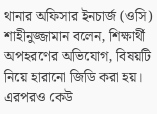থানার অফিসার ইনচার্জ (ওসি) শাহীনুজ্জামান বলেন, শিক্ষার্থী অপহরণের অভিযোগ, বিষয়টি নিয়ে হারানো জিডি করা হয়। এরপরও কেউ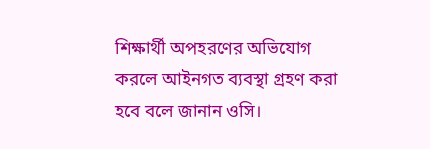শিক্ষার্থী অপহরণের অভিযোগ করলে আইনগত ব্যবস্থা গ্রহণ করা হবে বলে জানান ওসি।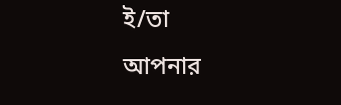ই/তা
আপনার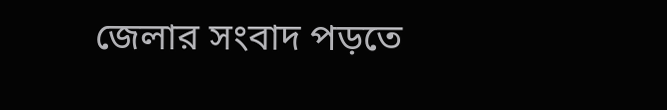জেলার সংবাদ পড়তে